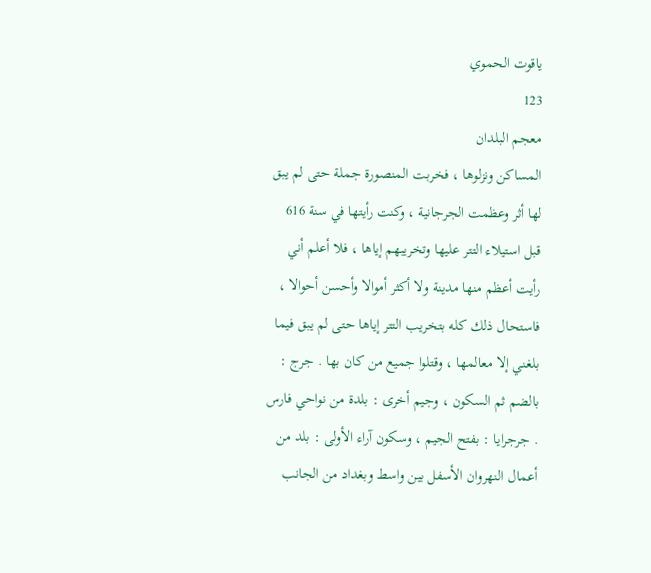ياقوت الحموي
123
معجم البلدان
المساكن ونزلوها ، فخربت المنصورة جملة حتى لم يبق لها أثر وعظمت الجرجانية ، وكنت رأيتها في سنة 616 قبل استيلاء التتر عليها وتخريبهم إياها ، فلا أعلم أني رأيت أعظم منها مدينة ولا أكثر أموالا وأحسن أحوالا ، فاستحال ذلك كله بتخريب التتر إياها حتى لم يبق فيما بلغني إلا معالمها ، وقتلوا جميع من كان بها . جرج : بالضم ثم السكون ، وجيم أخرى : بلدة من نواحي فارس . جرجرايا : بفتح الجيم ، وسكون آراء الأولى : بلد من أعمال النهروان الأسفل بين واسط وبغداد من الجانب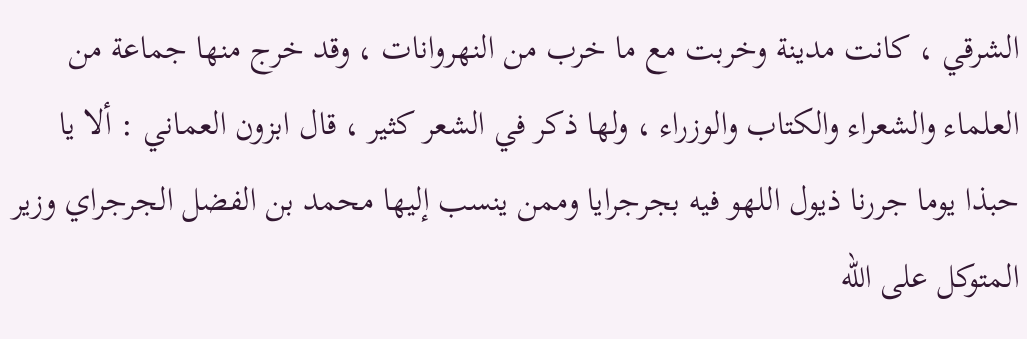الشرقي ، كانت مدينة وخربت مع ما خرب من النهروانات ، وقد خرج منها جماعة من العلماء والشعراء والكتاب والوزراء ، ولها ذكر في الشعر كثير ، قال ابزون العماني : ألا يا حبذا يوما جررنا ذيول اللهو فيه بجرجرايا وممن ينسب إليها محمد بن الفضل الجرجراي وزير المتوكل على الله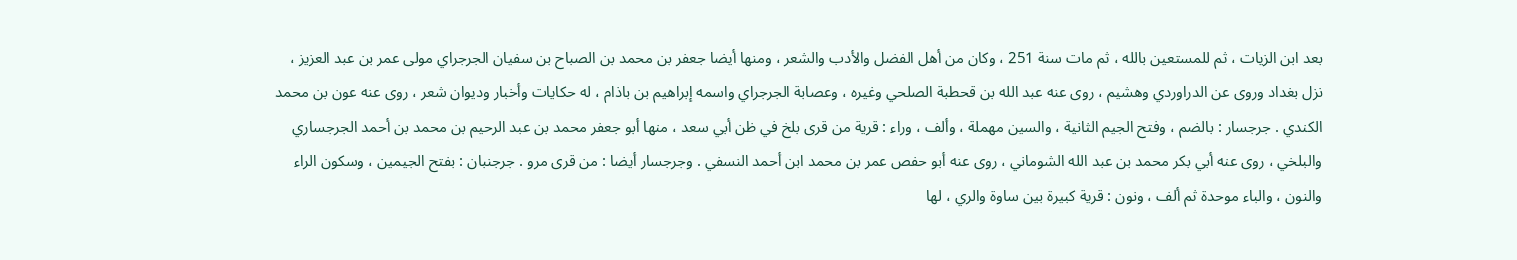بعد ابن الزيات ، ثم للمستعين بالله ، ثم مات سنة 251 ، وكان من أهل الفضل والأدب والشعر ، ومنها أيضا جعفر بن محمد بن الصباح بن سفيان الجرجراي مولى عمر بن عبد العزيز ، نزل بغداد وروى عن الدراوردي وهشيم ، روى عنه عبد الله بن قحطبة الصلحي وغيره ، وعصابة الجرجراي واسمه إبراهيم بن باذام ، له حكايات وأخبار وديوان شعر ، روى عنه عون بن محمد الكندي . جرجسار : بالضم ، وفتح الجيم الثانية ، والسين مهملة ، وألف ، وراء : قرية من قرى بلخ في ظن أبي سعد ، منها أبو جعفر محمد بن عبد الرحيم بن محمد بن أحمد الجرجساري والبلخي ، روى عنه أبي بكر محمد بن عبد الله الشوماني ، روى عنه أبو حفص عمر بن محمد ابن أحمد النسفي . وجرجسار أيضا : من قرى مرو . جرجنبان : بفتح الجيمين ، وسكون الراء والنون ، والباء موحدة ثم ألف ، ونون : قرية كبيرة بين ساوة والري ، لها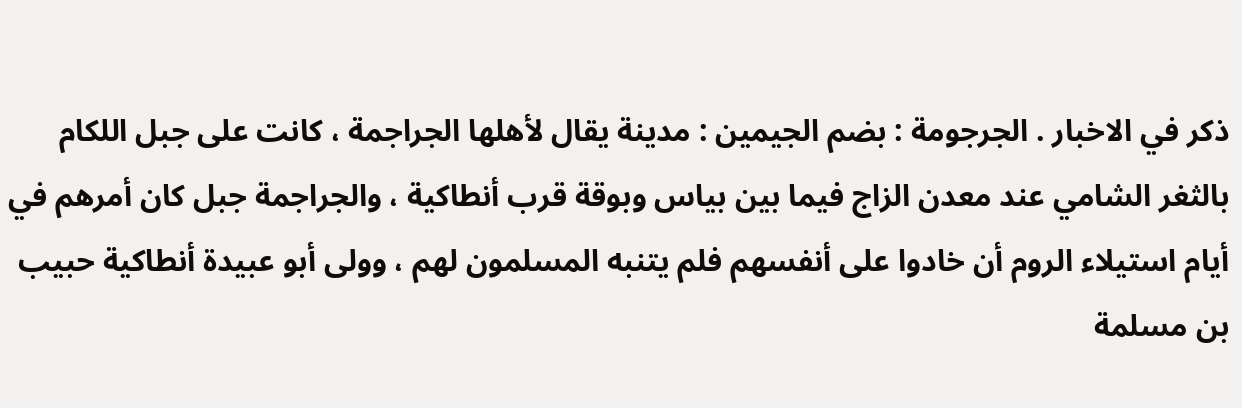ذكر في الاخبار . الجرجومة : بضم الجيمين : مدينة يقال لأهلها الجراجمة ، كانت على جبل اللكام بالثغر الشامي عند معدن الزاج فيما بين بياس وبوقة قرب أنطاكية ، والجراجمة جبل كان أمرهم في أيام استيلاء الروم أن خادوا على أنفسهم فلم يتنبه المسلمون لهم ، وولى أبو عبيدة أنطاكية حبيب بن مسلمة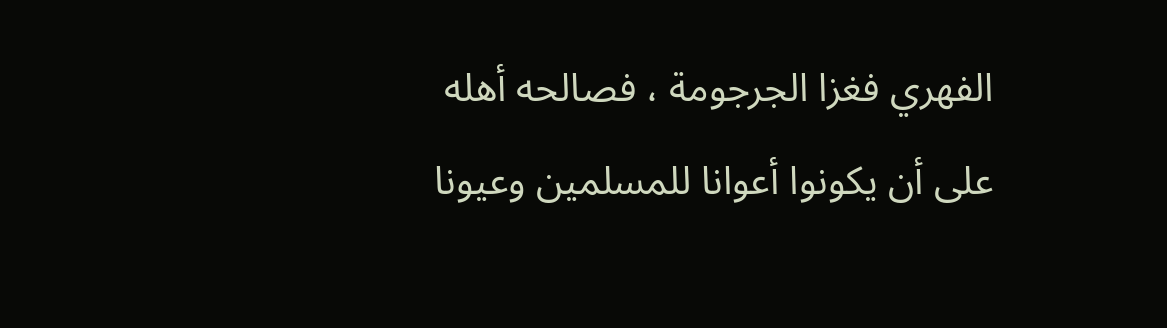الفهري فغزا الجرجومة ، فصالحه أهله على أن يكونوا أعوانا للمسلمين وعيونا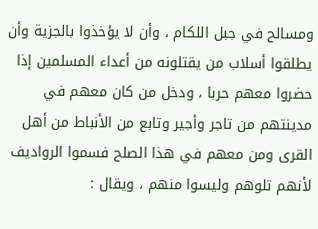ومسالح في جبل اللكام ، وأن لا يؤخذوا بالجزية وأن يطلقوا أسلاب من يقتلونه من أعداء المسلمين إذا حضروا معهم حربا ، ودخل من كان معهم في مدينتهم من تاجر وأجير وتابع من الأنباط من أهل القرى ومن معهم في هذا الصلح فسموا الرواديف لأنهم تلوهم وليسوا منهم ، ويقال :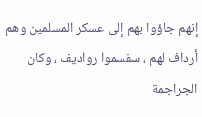إنهم جاؤوا بهم إلى عسكر المسلمين وهم أرداف لهم ، سفسموا رواديف ، وكان الجراجمة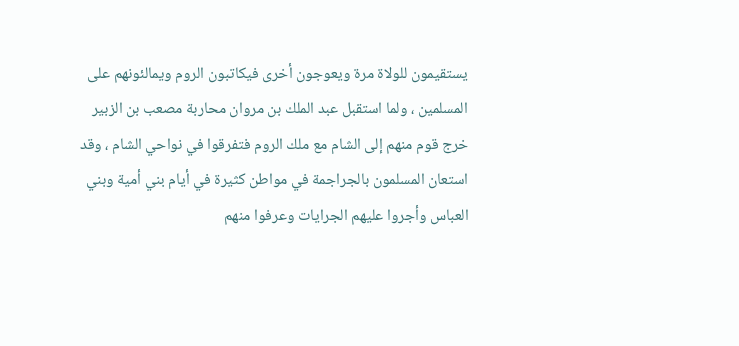يستقيمون للولاة مرة ويعوجون أخرى فيكاتبون الروم ويمالئونهم على المسلمين ، ولما استقبل عبد الملك بن مروان محاربة مصعب بن الزبير خرج قوم منهم إلى الشام مع ملك الروم فتفرقوا في نواحي الشام ، وقد استعان المسلمون بالجراجمة في مواطن كثيرة في أيام بني أمية وبني العباس وأجروا عليهم الجرايات وعرفوا منهم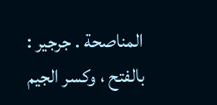المناصحة . جرجير : بالفتح ، وكسر الجيم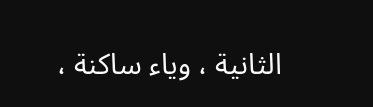الثانية ، وياء ساكنة ،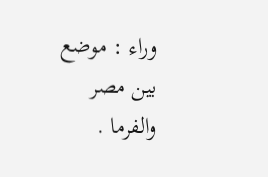وراء : موضع بين مصر والفرما .